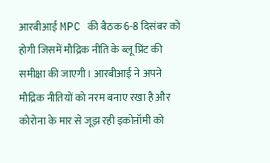आरबीआई MPC की बैठक 6-8 दिसंबर को होगी जिसमें मौद्रिक नीति के ब्लू प्रिंट की समीक्षा की जाएगी। आरबीआई ने अपने मौद्रिक नीतियों को नरम बनाए रखा है और कोरोना के मार से जूझ रही इकोऩॉमी को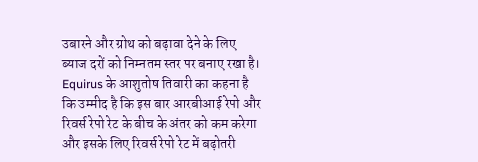उबारने और ग्रोथ को बढ़ावा देने के लिए ब्याज दरों को निम्नतम स्तर पर बनाए रखा है।
Equirus के आशुतोष तिवारी का कहना है कि उम्मीद है कि इस बार आरबीआई रेपो और रिवर्स रेपो रेट के बीच के अंतर को कम करेगा और इसके लिए रिवर्स रेपो रेट में बढ़ोतरी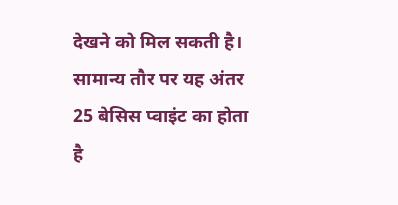देखने को मिल सकती है। सामान्य तौर पर यह अंतर 25 बेसिस प्वाइंट का होता है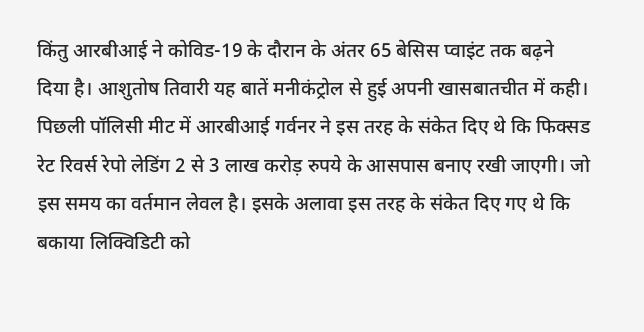किंतु आरबीआई ने कोविड-19 के दौरान के अंतर 65 बेसिस प्वाइंट तक बढ़ने दिया है। आशुतोष तिवारी यह बातें मनीकंट्रोल से हुई अपनी खासबातचीत में कही।
पिछली पॉलिसी मीट में आरबीआई गर्वनर ने इस तरह के संकेत दिए थे कि फिक्सड रेट रिवर्स रेपो लेडिंग 2 से 3 लाख करोड़ रुपये के आसपास बनाए रखी जाएगी। जो इस समय का वर्तमान लेवल है। इसके अलावा इस तरह के संकेत दिए गए थे कि बकाया लिक्विडिटी को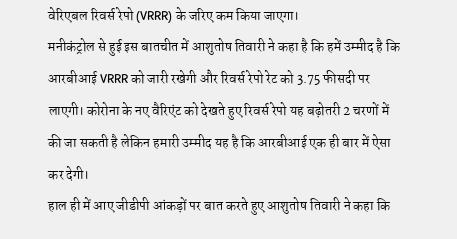वेरिएबल रिवर्स रेपो (VRRR) के जरिए कम किया जाएगा।
मनीकंट्रोल से हुई इस बातचीत में आशुतोष तिवारी ने कहा है कि हमें उम्मीद है कि आरबीआई VRRR को जारी रखेगी और रिवर्स रेपो रेट को 3.75 फीसदी पर लाएगी। कोरोना के नए वैरिएंट को देखते हुए रिवर्स रेपो यह बढ़ोतरी 2 चरणों में की जा सकती है लेकिन हमारी उम्मीद यह है कि आरबीआई एक ही बार में ऐसा कर देगी।
हाल ही में आए जीडीपी आंकड़ों पर बात करते हुए आशुतोष तिवारी ने कहा कि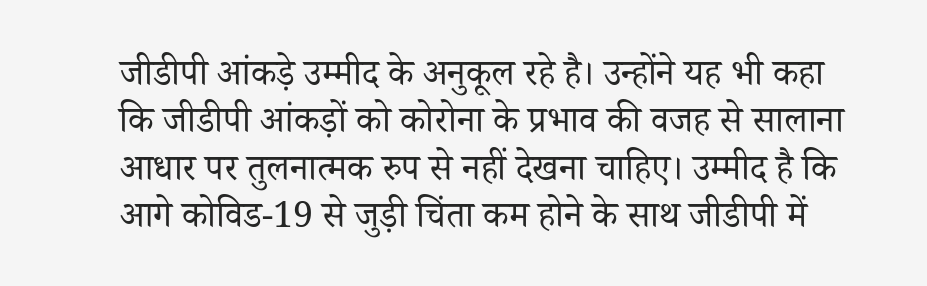जीडीपी आंकड़े उम्मीद के अनुकूल रहे है। उन्होंने यह भी कहा कि जीडीपी आंकड़ों को कोरोना के प्रभाव की वजह से सालाना आधार पर तुलनात्मक रुप से नहीं देखना चाहिए। उम्मीद है कि आगे कोविड-19 से जुड़ी चिंता कम होने के साथ जीडीपी में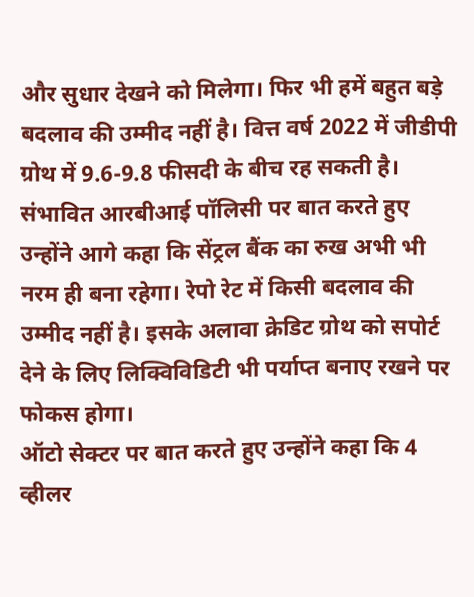और सुधार देखने को मिलेगा। फिर भी हमें बहुत बड़े बदलाव की उम्मीद नहीं है। वित्त वर्ष 2022 में जीडीपी ग्रोथ में 9.6-9.8 फीसदी के बीच रह सकती है।
संभावित आरबीआई पॉलिसी पर बात करते हुए उन्होंने आगे कहा कि सेंट्रल बैंक का रुख अभी भी नरम ही बना रहेगा। रेपो रेट में किसी बदलाव की उम्मीद नहीं है। इसके अलावा क्रेडिट ग्रोथ को सपोर्ट देने के लिए लिक्विविडिटी भी पर्याप्त बनाए रखने पर फोकस होगा।
ऑटो सेक्टर पर बात करते हुए उन्होंने कहा कि 4 व्हीलर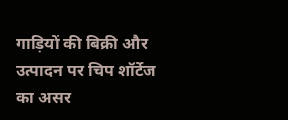गाड़ियों की बिक्री और उत्पादन पर चिप शॉर्टेज का असर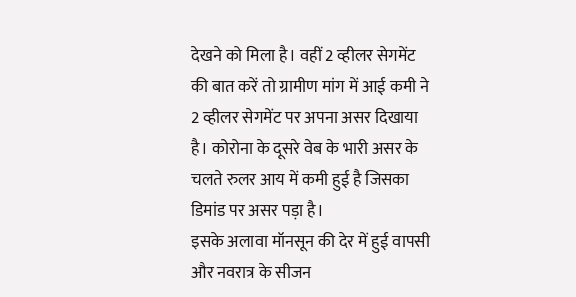देखने को मिला है। वहीं 2 व्हीलर सेगमेंट की बात करें तो ग्रामीण मांग में आई कमी ने 2 व्हीलर सेगमेंट पर अपना असर दिखाया है। कोरोना के दूसरे वेब के भारी असर के चलते रुलर आय में कमी हुई है जिसका डिमांड पर असर पड़ा है।
इसके अलावा मॉनसून की देर में हुई वापसी और नवरात्र के सीजन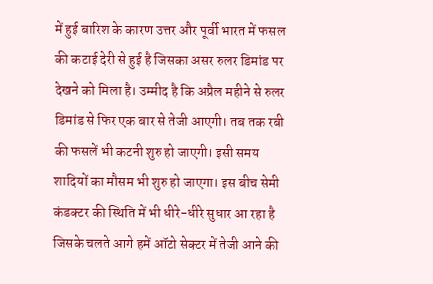में हुई बारिश के कारण उत्तर और पूर्वी भारत में फसल की कटाई देरी से हुई है जिसका असर रुलर डिमांड पर देखने को मिला है। उम्मीद है कि अप्रैल महीने से रुलर डिमांड से फिर एक बार से तेजी आएगी। तब तक रबी की फसलें भी कटनी शुरु हो जाएगी। इसी समय शादियों का मौसम भी शुरु हो जाएगा। इस बीच सेमी कंडक्टर की स्थिति में भी धीरे-धीरे सुधार आ रहा है जिसके चलते आगे हमें ऑटो सेक्टर में तेजी आने की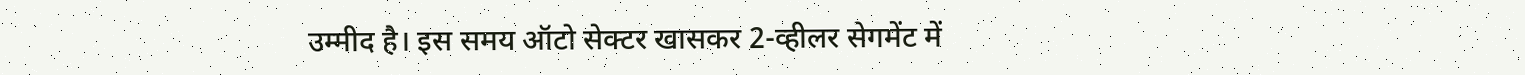उम्मीद है। इस समय ऑटो सेक्टर खासकर 2-व्हीलर सेगमेंट में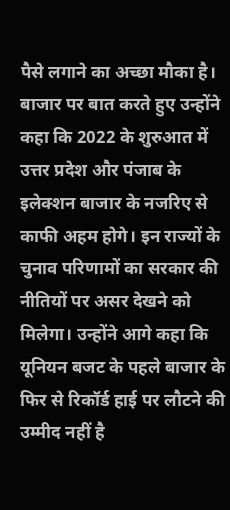पैसे लगाने का अच्छा मौका है।
बाजार पर बात करते हुए उन्होंने कहा कि 2022 के शुरुआत में उत्तर प्रदेश और पंजाब के इलेक्शन बाजार के नजरिए से काफी अहम होगे। इन राज्यों के चुनाव परिणामों का सरकार की नीतियों पर असर देखने को मिलेगा। उन्होंने आगे कहा कि यूनियन बजट के पहले बाजार के फिर से रिकॉर्ड हाई पर लौटने की उम्मीद नहीं है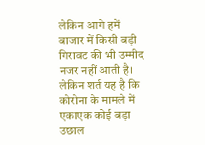लेकिन आगे हमें बाजार में किसी बड़ी गिरावट की भी उम्मीद नजर नहीं आती है। लेकिन शर्त यह है कि कोरोना के मामले में एकाएक कोई बड़ा उछाल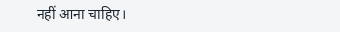नहीं आना चाहिए।